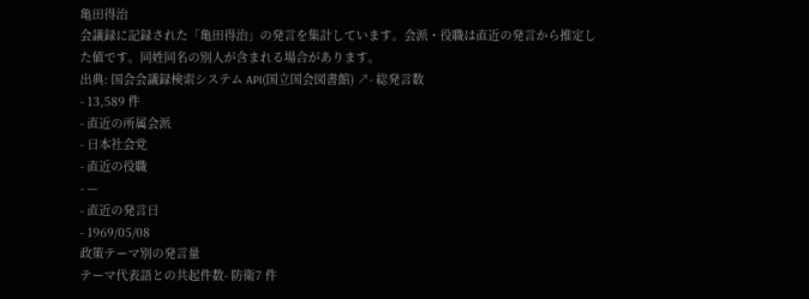亀田得治
会議録に記録された「亀田得治」の発言を集計しています。会派・役職は直近の発言から推定した値です。同姓同名の別人が含まれる場合があります。
出典: 国会会議録検索システム API(国立国会図書館) ↗- 総発言数
- 13,589 件
- 直近の所属会派
- 日本社会党
- 直近の役職
- —
- 直近の発言日
- 1969/05/08
政策テーマ別の発言量
テーマ代表語との共起件数- 防衛7 件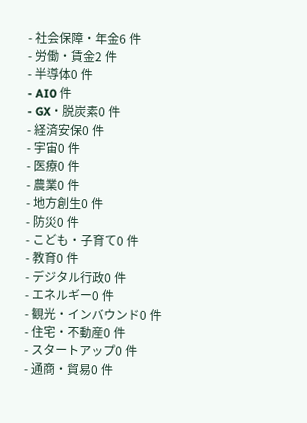- 社会保障・年金6 件
- 労働・賃金2 件
- 半導体0 件
- AI0 件
- GX・脱炭素0 件
- 経済安保0 件
- 宇宙0 件
- 医療0 件
- 農業0 件
- 地方創生0 件
- 防災0 件
- こども・子育て0 件
- 教育0 件
- デジタル行政0 件
- エネルギー0 件
- 観光・インバウンド0 件
- 住宅・不動産0 件
- スタートアップ0 件
- 通商・貿易0 件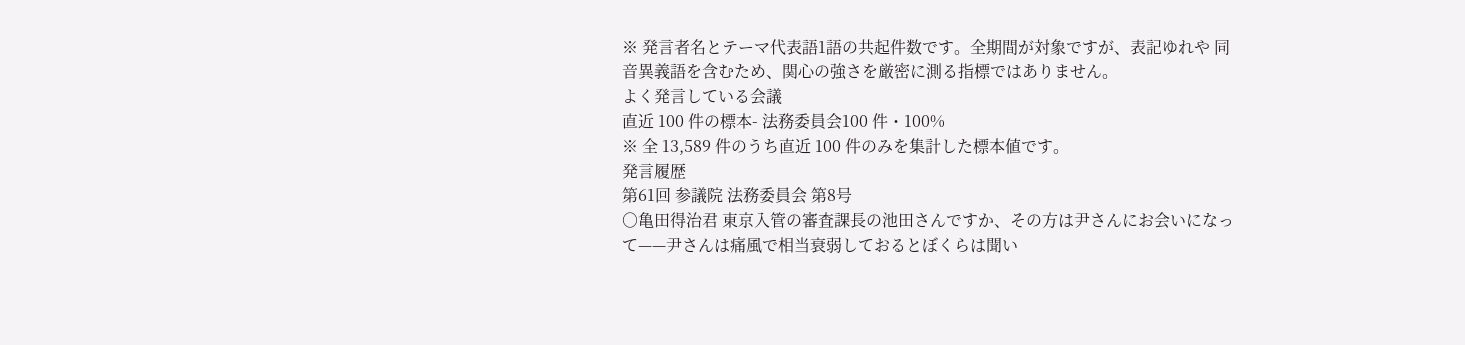※ 発言者名とテーマ代表語1語の共起件数です。全期間が対象ですが、表記ゆれや 同音異義語を含むため、関心の強さを厳密に測る指標ではありません。
よく発言している会議
直近 100 件の標本- 法務委員会100 件・100%
※ 全 13,589 件のうち直近 100 件のみを集計した標本値です。
発言履歴
第61回 参議院 法務委員会 第8号
○亀田得治君 東京入管の審査課長の池田さんですか、その方は尹さんにお会いになって——尹さんは痛風で相当衰弱しておるとぼくらは聞い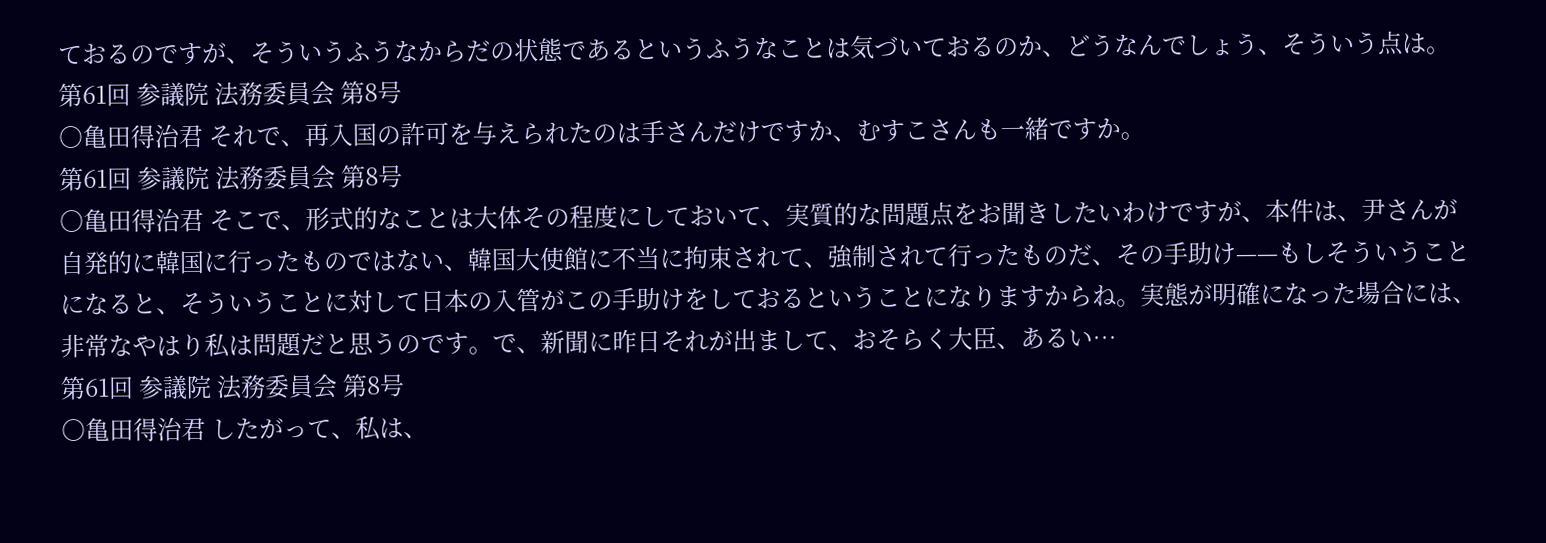ておるのですが、そういうふうなからだの状態であるというふうなことは気づいておるのか、どうなんでしょう、そういう点は。
第61回 参議院 法務委員会 第8号
○亀田得治君 それで、再入国の許可を与えられたのは手さんだけですか、むすこさんも一緒ですか。
第61回 参議院 法務委員会 第8号
○亀田得治君 そこで、形式的なことは大体その程度にしておいて、実質的な問題点をお聞きしたいわけですが、本件は、尹さんが自発的に韓国に行ったものではない、韓国大使館に不当に拘束されて、強制されて行ったものだ、その手助け——もしそういうことになると、そういうことに対して日本の入管がこの手助けをしておるということになりますからね。実態が明確になった場合には、非常なやはり私は問題だと思うのです。で、新聞に昨日それが出まして、おそらく大臣、あるい…
第61回 参議院 法務委員会 第8号
○亀田得治君 したがって、私は、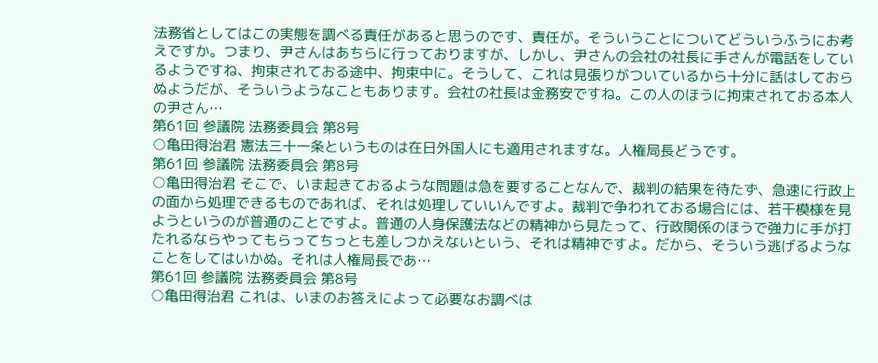法務省としてはこの実態を調べる責任があると思うのです、責任が。そういうことについてどういうふうにお考えですか。つまり、尹さんはあちらに行っておりますが、しかし、尹さんの会社の社長に手さんが電話をしているようですね、拘束されておる途中、拘束中に。そうして、これは見張りがついているから十分に話はしておらぬようだが、そういうようなこともあります。会社の社長は金務安ですね。この人のほうに拘束されておる本人の尹さん…
第61回 参議院 法務委員会 第8号
○亀田得治君 憲法三十一条というものは在日外国人にも適用されますな。人権局長どうです。
第61回 参議院 法務委員会 第8号
○亀田得治君 そこで、いま起きておるような問題は急を要することなんで、裁判の結果を待たず、急速に行政上の面から処理できるものであれば、それは処理していいんですよ。裁判で争われておる場合には、若干模様を見ようというのが普通のことですよ。普通の人身保護法などの精神から見たって、行政関係のほうで強力に手が打たれるならやってもらってちっとも差しつかえないという、それは精神ですよ。だから、そういう逃げるようなことをしてはいかぬ。それは人権局長であ…
第61回 参議院 法務委員会 第8号
○亀田得治君 これは、いまのお答えによって必要なお調べは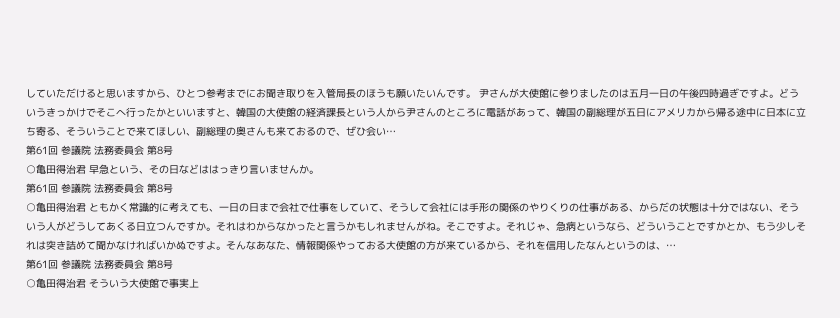していただけると思いますから、ひとつ参考までにお聞き取りを入管局長のほうも願いたいんです。 尹さんが大使館に参りましたのは五月一日の午後四時過ぎですよ。どういうきっかけでそこへ行ったかといいますと、韓国の大使館の経済課長という人から尹さんのところに電話があって、韓国の副総理が五日にアメリカから帰る途中に日本に立ち寄る、そういうことで来てほしい、副総理の奥さんも来ておるので、ぜひ会い…
第61回 参議院 法務委員会 第8号
○亀田得治君 早急という、その日などははっきり言いませんか。
第61回 参議院 法務委員会 第8号
○亀田得治君 ともかく常識的に考えても、一日の日まで会社で仕事をしていて、そうして会社には手形の関係のやりくりの仕事がある、からだの状態は十分ではない、そういう人がどうしてあくる日立つんですか。それはわからなかったと言うかもしれませんがね。そこですよ。それじゃ、急病というなら、どういうことですかとか、もう少しそれは突き詰めて聞かなければいかぬですよ。そんなあなた、情報関係やっておる大使館の方が来ているから、それを信用したなんというのは、…
第61回 参議院 法務委員会 第8号
○亀田得治君 そういう大使館で事実上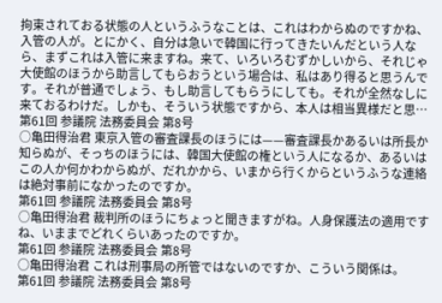拘束されておる状態の人というふうなことは、これはわからぬのですかね、入管の人が。とにかく、自分は急いで韓国に行ってきたいんだという人なら、まずこれは入管に来ますね。来て、いろいろむずかしいから、それじゃ大使館のほうから助言してもらおうという場合は、私はあり得ると思うんです。それが普通でしょう、もし助言してもらうにしても。それが全然なしに来ておるわけだ。しかも、そういう状態ですから、本人は相当異様だと思…
第61回 参議院 法務委員会 第8号
○亀田得治君 東京入管の審査課長のほうには——審査課長かあるいは所長か知らぬが、そっちのほうには、韓国大使館の権という人になるか、あるいはこの人か何かわからぬが、だれかから、いまから行くからというふうな連絡は絶対事前になかったのですか。
第61回 参議院 法務委員会 第8号
○亀田得治君 裁判所のほうにちょっと聞きますがね。人身保護法の適用ですね、いままでどれくらいあったのですか。
第61回 参議院 法務委員会 第8号
○亀田得治君 これは刑事局の所管ではないのですか、こういう関係は。
第61回 参議院 法務委員会 第8号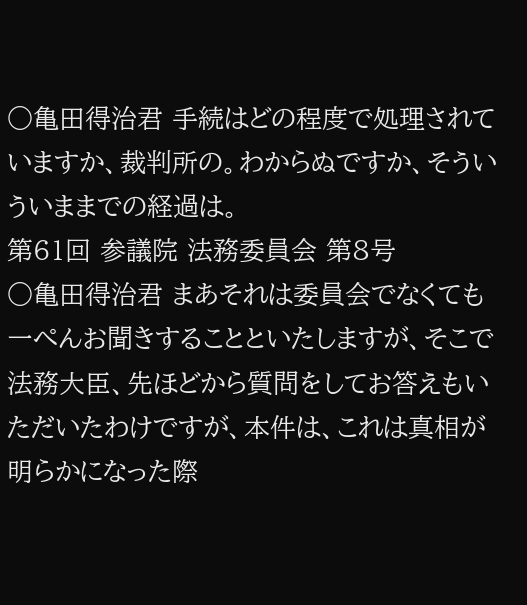○亀田得治君 手続はどの程度で処理されていますか、裁判所の。わからぬですか、そういういままでの経過は。
第61回 参議院 法務委員会 第8号
○亀田得治君 まあそれは委員会でなくても一ぺんお聞きすることといたしますが、そこで法務大臣、先ほどから質問をしてお答えもいただいたわけですが、本件は、これは真相が明らかになった際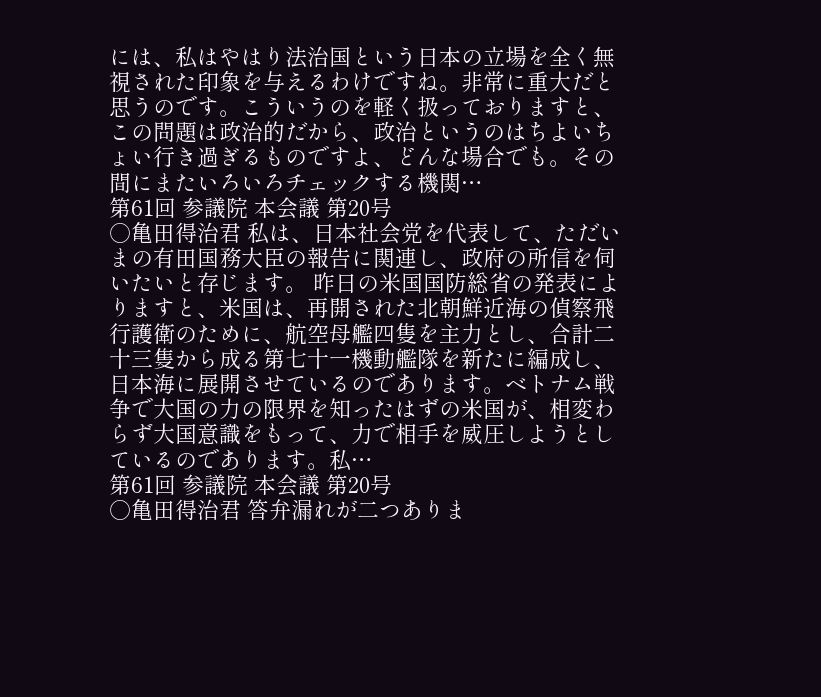には、私はやはり法治国という日本の立場を全く無視された印象を与えるわけですね。非常に重大だと思うのです。こういうのを軽く扱っておりますと、この問題は政治的だから、政治というのはちよいちょい行き過ぎるものですよ、どんな場合でも。その間にまたいろいろチェックする機関…
第61回 参議院 本会議 第20号
○亀田得治君 私は、日本社会党を代表して、ただいまの有田国務大臣の報告に関連し、政府の所信を伺いたいと存じます。 昨日の米国国防総省の発表によりますと、米国は、再開された北朝鮮近海の偵察飛行護衛のために、航空母艦四隻を主力とし、合計二十三隻から成る第七十一機動艦隊を新たに編成し、日本海に展開させているのであります。ベトナム戦争で大国の力の限界を知ったはずの米国が、相変わらず大国意識をもって、力で相手を威圧しようとしているのであります。私…
第61回 参議院 本会議 第20号
○亀田得治君 答弁漏れが二つありま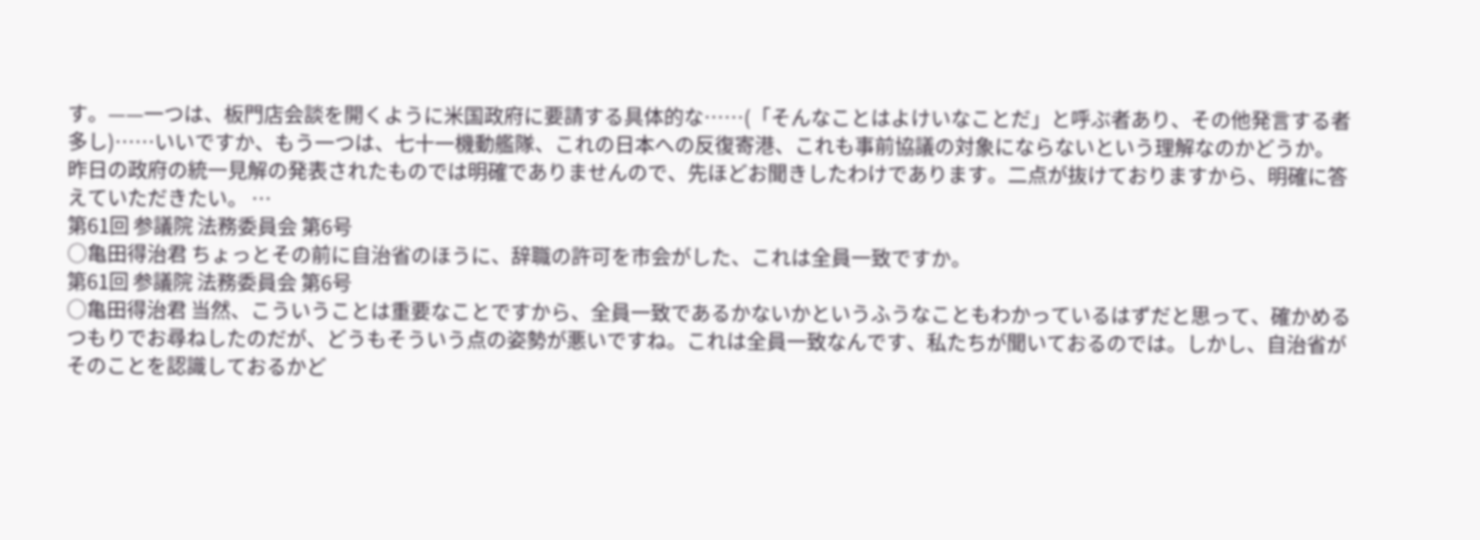す。——一つは、板門店会談を開くように米国政府に要請する具体的な……(「そんなことはよけいなことだ」と呼ぶ者あり、その他発言する者多し)……いいですか、もう一つは、七十一機動艦隊、これの日本への反復寄港、これも事前協議の対象にならないという理解なのかどうか。昨日の政府の統一見解の発表されたものでは明確でありませんので、先ほどお聞きしたわけであります。二点が抜けておりますから、明確に答えていただきたい。 …
第61回 参議院 法務委員会 第6号
○亀田得治君 ちょっとその前に自治省のほうに、辞職の許可を市会がした、これは全員一致ですか。
第61回 参議院 法務委員会 第6号
○亀田得治君 当然、こういうことは重要なことですから、全員一致であるかないかというふうなこともわかっているはずだと思って、確かめるつもりでお尋ねしたのだが、どうもそういう点の姿勢が悪いですね。これは全員一致なんです、私たちが聞いておるのでは。しかし、自治省がそのことを認識しておるかど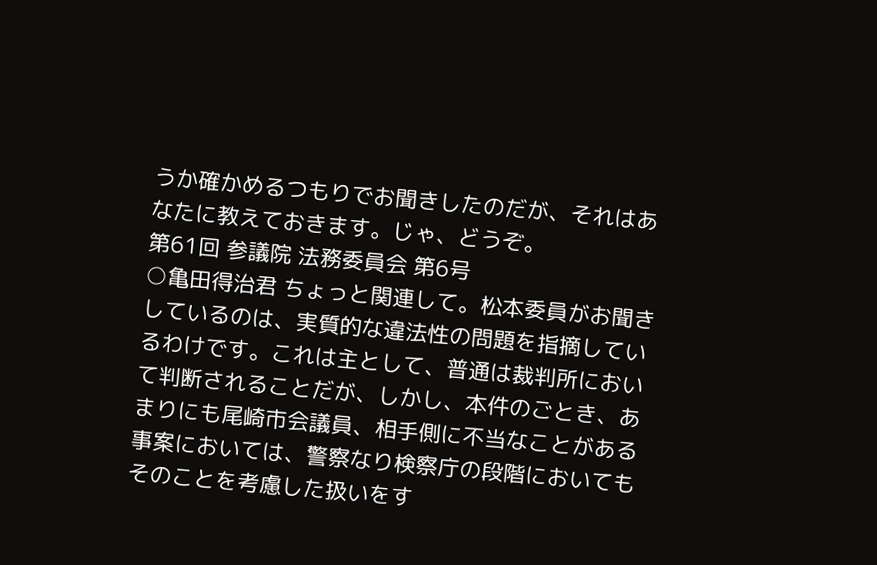うか確かめるつもりでお聞きしたのだが、それはあなたに教えておきます。じゃ、どうぞ。
第61回 参議院 法務委員会 第6号
○亀田得治君 ちょっと関連して。松本委員がお聞きしているのは、実質的な違法性の問題を指摘しているわけです。これは主として、普通は裁判所において判断されることだが、しかし、本件のごとき、あまりにも尾崎市会議員、相手側に不当なことがある事案においては、警察なり検察庁の段階においてもそのことを考慮した扱いをす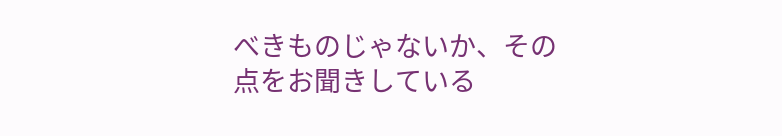べきものじゃないか、その点をお聞きしている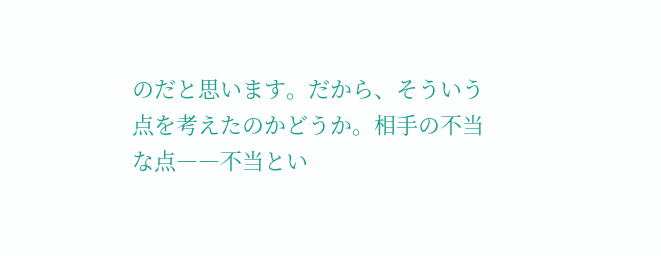のだと思います。だから、そういう点を考えたのかどうか。相手の不当な点――不当とい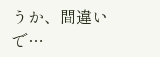うか、間違いで…